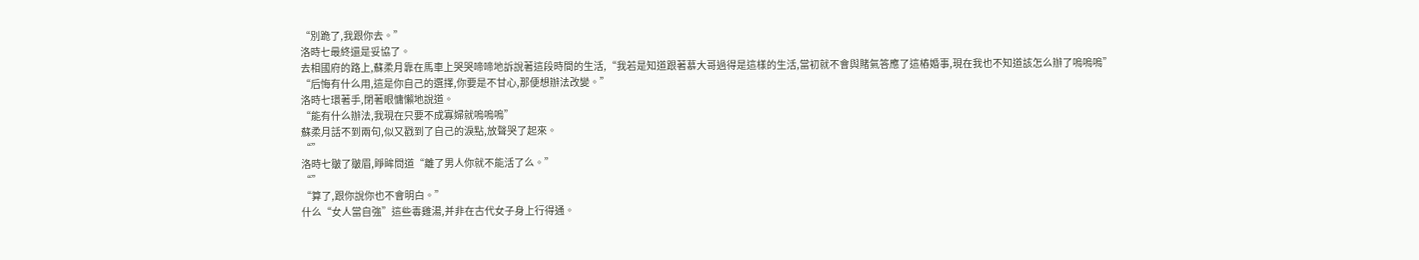“別跪了,我跟你去。”
洛時七最終還是妥協了。
去相國府的路上,蘇柔月靠在馬車上哭哭啼啼地訴說著這段時間的生活,“我若是知道跟著慕大哥過得是這樣的生活,當初就不會與賭氣答應了這樁婚事,現在我也不知道該怎么辦了嗚嗚嗚”
“后悔有什么用,這是你自己的選擇,你要是不甘心,那便想辦法改變。”
洛時七環著手,閉著眼慵懶地說道。
“能有什么辦法,我現在只要不成寡婦就嗚嗚嗚”
蘇柔月話不到兩句,似又戳到了自己的淚點,放聲哭了起來。
“”
洛時七皺了皺眉,睜眸問道“離了男人你就不能活了么。”
“”
“算了,跟你說你也不會明白。”
什么“女人當自強”這些毒雞湯,并非在古代女子身上行得通。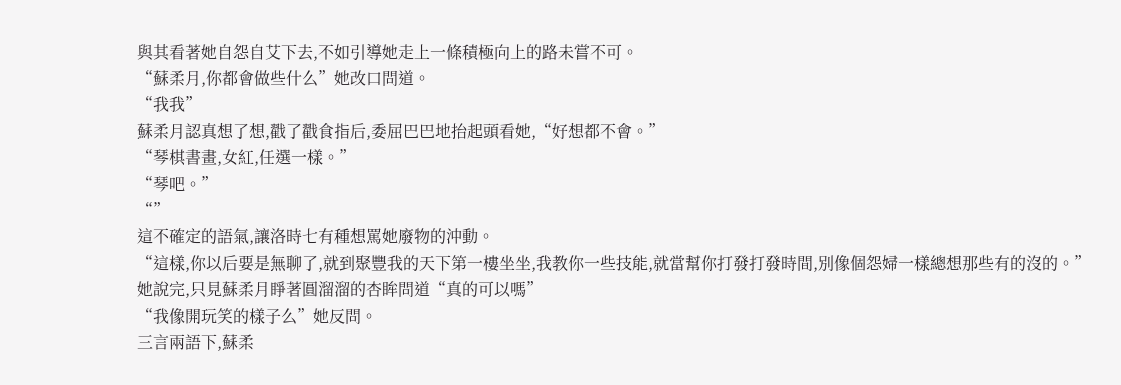與其看著她自怨自艾下去,不如引導她走上一條積極向上的路未嘗不可。
“蘇柔月,你都會做些什么”她改口問道。
“我我”
蘇柔月認真想了想,戳了戳食指后,委屈巴巴地抬起頭看她,“好想都不會。”
“琴棋書畫,女紅,任選一樣。”
“琴吧。”
“”
這不確定的語氣,讓洛時七有種想罵她廢物的沖動。
“這樣,你以后要是無聊了,就到聚豐我的天下第一樓坐坐,我教你一些技能,就當幫你打發打發時間,別像個怨婦一樣總想那些有的沒的。”
她說完,只見蘇柔月睜著圓溜溜的杏眸問道“真的可以嗎”
“我像開玩笑的樣子么”她反問。
三言兩語下,蘇柔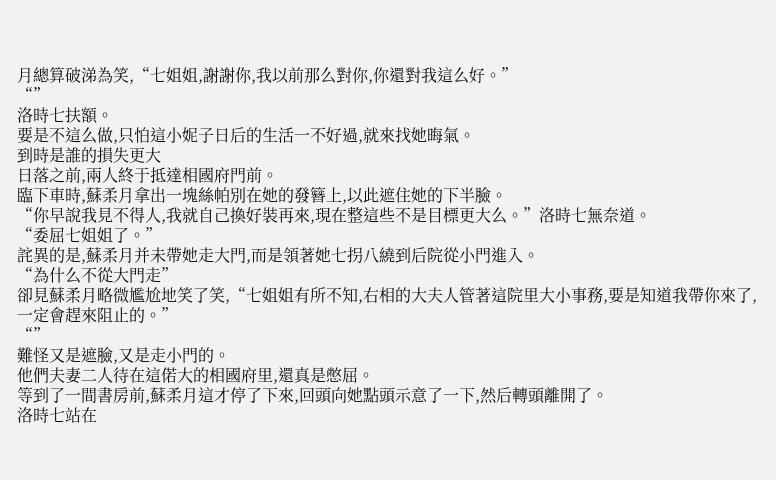月總算破涕為笑,“七姐姐,謝謝你,我以前那么對你,你還對我這么好。”
“”
洛時七扶額。
要是不這么做,只怕這小妮子日后的生活一不好過,就來找她晦氣。
到時是誰的損失更大
日落之前,兩人終于抵達相國府門前。
臨下車時,蘇柔月拿出一塊絲帕別在她的發簪上,以此遮住她的下半臉。
“你早說我見不得人,我就自己換好裝再來,現在整這些不是目標更大么。”洛時七無奈道。
“委屈七姐姐了。”
詫異的是,蘇柔月并未帶她走大門,而是領著她七拐八繞到后院從小門進入。
“為什么不從大門走”
卻見蘇柔月略微尷尬地笑了笑,“七姐姐有所不知,右相的大夫人管著這院里大小事務,要是知道我帶你來了,一定會趕來阻止的。”
“”
難怪又是遮臉,又是走小門的。
他們夫妻二人待在這偌大的相國府里,還真是憋屈。
等到了一間書房前,蘇柔月這才停了下來,回頭向她點頭示意了一下,然后轉頭離開了。
洛時七站在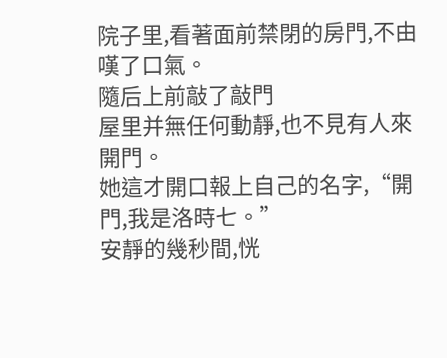院子里,看著面前禁閉的房門,不由嘆了口氣。
隨后上前敲了敲門
屋里并無任何動靜,也不見有人來開門。
她這才開口報上自己的名字,“開門,我是洛時七。”
安靜的幾秒間,恍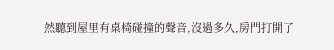然聽到屋里有桌椅碰撞的聲音,沒過多久,房門打開了